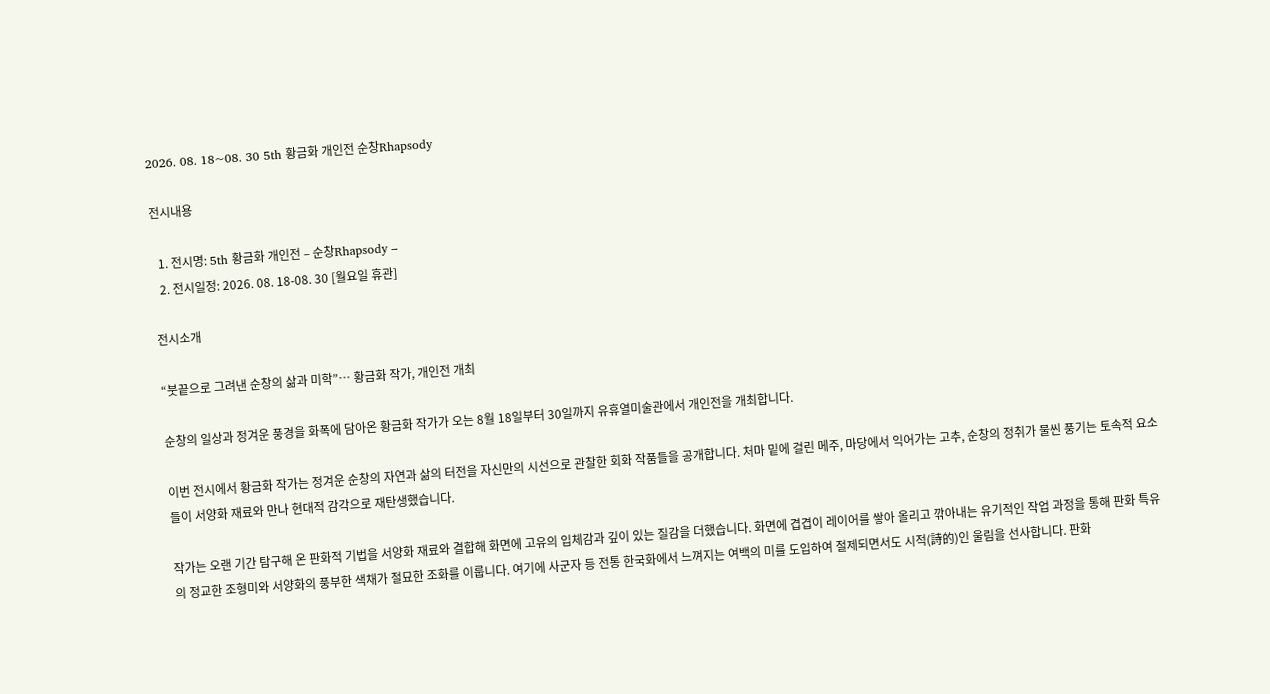2026. 08. 18~08. 30 5th 황금화 개인전 순창Rhapsody

전시내용

  1. 전시명: 5th 황금화 개인전 – 순창Rhapsody –
  2. 전시일정: 2026. 08. 18-08. 30 [월요일 휴관]

전시소개

“붓끝으로 그려낸 순창의 삶과 미학”… 황금화 작가, 개인전 개최

순창의 일상과 정겨운 풍경을 화폭에 담아온 황금화 작가가 오는 8월 18일부터 30일까지 유휴열미술관에서 개인전을 개최합니다.

이번 전시에서 황금화 작가는 정겨운 순창의 자연과 삶의 터전을 자신만의 시선으로 관찰한 회화 작품들을 공개합니다. 처마 밑에 걸린 메주, 마당에서 익어가는 고추, 순창의 정취가 물씬 풍기는 토속적 요소들이 서양화 재료와 만나 현대적 감각으로 재탄생했습니다.

작가는 오랜 기간 탐구해 온 판화적 기법을 서양화 재료와 결합해 화면에 고유의 입체감과 깊이 있는 질감을 더했습니다. 화면에 겹겹이 레이어를 쌓아 올리고 깎아내는 유기적인 작업 과정을 통해 판화 특유의 정교한 조형미와 서양화의 풍부한 색채가 절묘한 조화를 이룹니다. 여기에 사군자 등 전통 한국화에서 느껴지는 여백의 미를 도입하여 절제되면서도 시적(詩的)인 울림을 선사합니다. 판화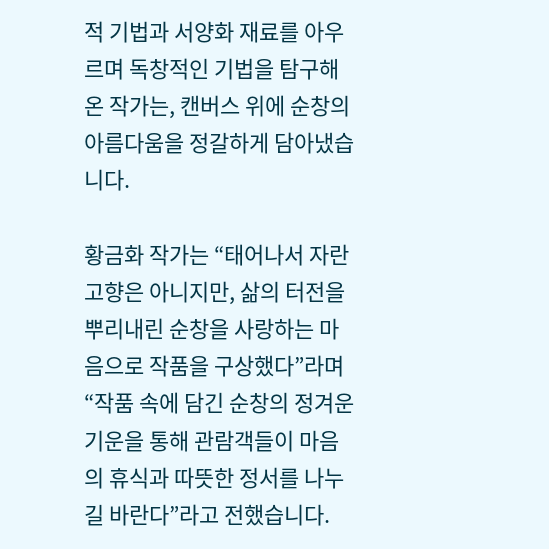적 기법과 서양화 재료를 아우르며 독창적인 기법을 탐구해 온 작가는, 캔버스 위에 순창의 아름다움을 정갈하게 담아냈습니다.

황금화 작가는 “태어나서 자란 고향은 아니지만, 삶의 터전을 뿌리내린 순창을 사랑하는 마음으로 작품을 구상했다”라며 “작품 속에 담긴 순창의 정겨운 기운을 통해 관람객들이 마음의 휴식과 따뜻한 정서를 나누길 바란다”라고 전했습니다.